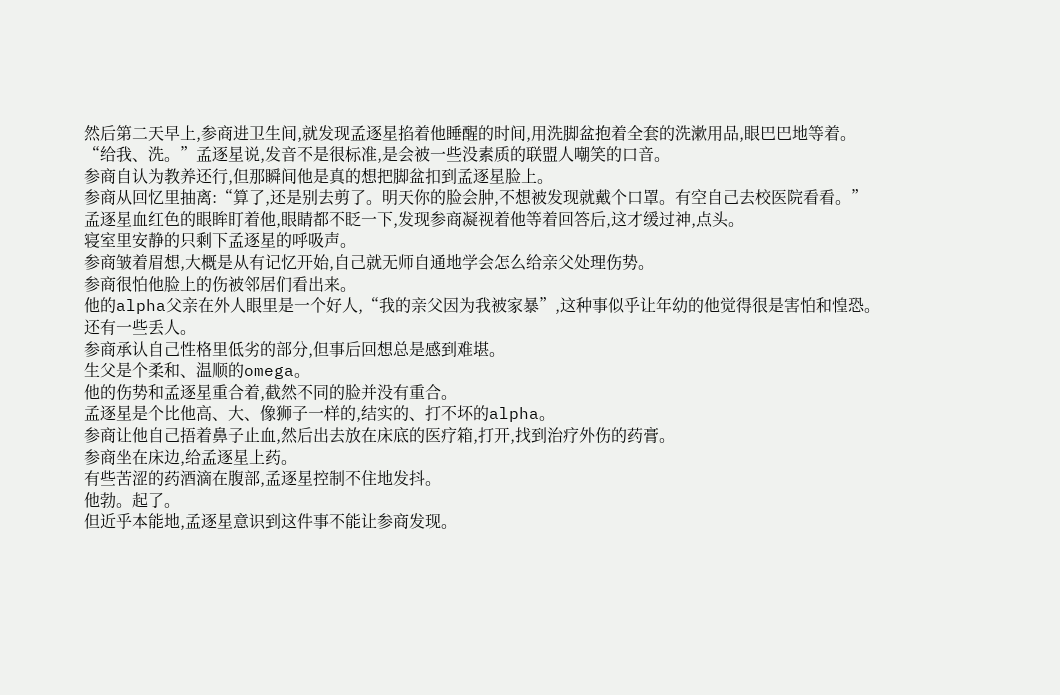然后第二天早上,参商进卫生间,就发现孟逐星掐着他睡醒的时间,用洗脚盆抱着全套的洗漱用品,眼巴巴地等着。
“给我、洗。”孟逐星说,发音不是很标准,是会被一些没素质的联盟人嘲笑的口音。
参商自认为教养还行,但那瞬间他是真的想把脚盆扣到孟逐星脸上。
参商从回忆里抽离:“算了,还是别去剪了。明天你的脸会肿,不想被发现就戴个口罩。有空自己去校医院看看。”
孟逐星血红色的眼眸盯着他,眼睛都不眨一下,发现参商凝视着他等着回答后,这才缓过神,点头。
寝室里安静的只剩下孟逐星的呼吸声。
参商皱着眉想,大概是从有记忆开始,自己就无师自通地学会怎么给亲父处理伤势。
参商很怕他脸上的伤被邻居们看出来。
他的alpha父亲在外人眼里是一个好人,“我的亲父因为我被家暴”,这种事似乎让年幼的他觉得很是害怕和惶恐。
还有一些丢人。
参商承认自己性格里低劣的部分,但事后回想总是感到难堪。
生父是个柔和、温顺的omega。
他的伤势和孟逐星重合着,截然不同的脸并没有重合。
孟逐星是个比他高、大、像狮子一样的,结实的、打不坏的alpha。
参商让他自己捂着鼻子止血,然后出去放在床底的医疗箱,打开,找到治疗外伤的药膏。
参商坐在床边,给孟逐星上药。
有些苦涩的药酒滴在腹部,孟逐星控制不住地发抖。
他勃。起了。
但近乎本能地,孟逐星意识到这件事不能让参商发现。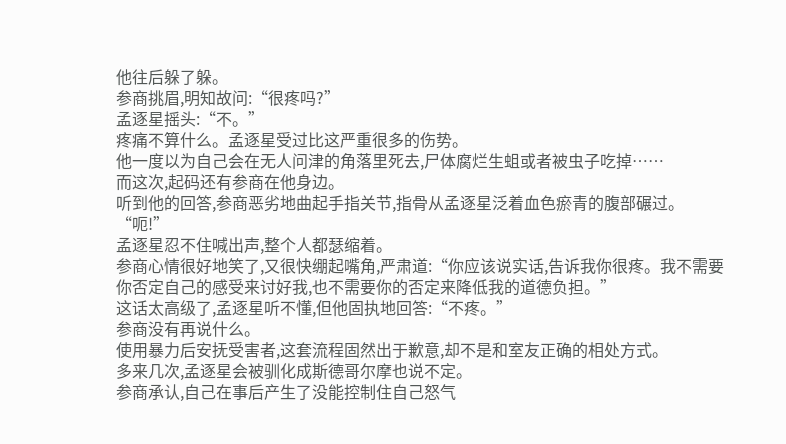他往后躲了躲。
参商挑眉,明知故问:“很疼吗?”
孟逐星摇头:“不。”
疼痛不算什么。孟逐星受过比这严重很多的伤势。
他一度以为自己会在无人问津的角落里死去,尸体腐烂生蛆或者被虫子吃掉……
而这次,起码还有参商在他身边。
听到他的回答,参商恶劣地曲起手指关节,指骨从孟逐星泛着血色瘀青的腹部碾过。
“呃!”
孟逐星忍不住喊出声,整个人都瑟缩着。
参商心情很好地笑了,又很快绷起嘴角,严肃道:“你应该说实话,告诉我你很疼。我不需要你否定自己的感受来讨好我,也不需要你的否定来降低我的道德负担。”
这话太高级了,孟逐星听不懂,但他固执地回答:“不疼。”
参商没有再说什么。
使用暴力后安抚受害者,这套流程固然出于歉意,却不是和室友正确的相处方式。
多来几次,孟逐星会被驯化成斯德哥尔摩也说不定。
参商承认,自己在事后产生了没能控制住自己怒气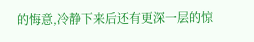的悔意,冷静下来后还有更深一层的惊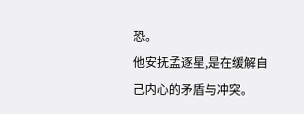恐。
他安抚孟逐星,是在缓解自己内心的矛盾与冲突。